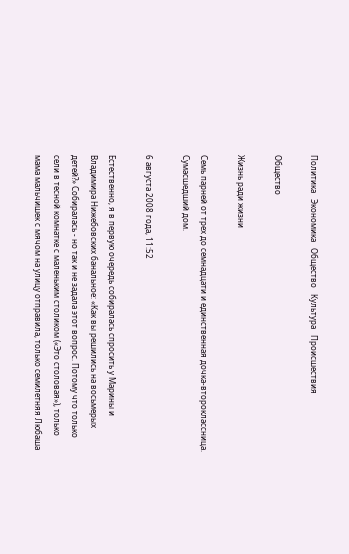Политика   Экономика   Общество   Культура   Происшествия

Общество

Жизнь ради жизни

Семь парней от трех до семнадцати и единственная дочка-второклассница. Сумасшедший дом.

6 августа 2008 года, 11:52

Естественно, я в первую очередь собиралась спросить у Марины и Владимира Нижебовских банальное: «Как вы решились на восьмерых детей?» Собиралась - но так и не задала этот вопрос. Потому что только сели в тесной комнатке с маленьким столиком («Это столовая»), только мама мальчишек с мячом на улицу отправила, только семилетняя Любаша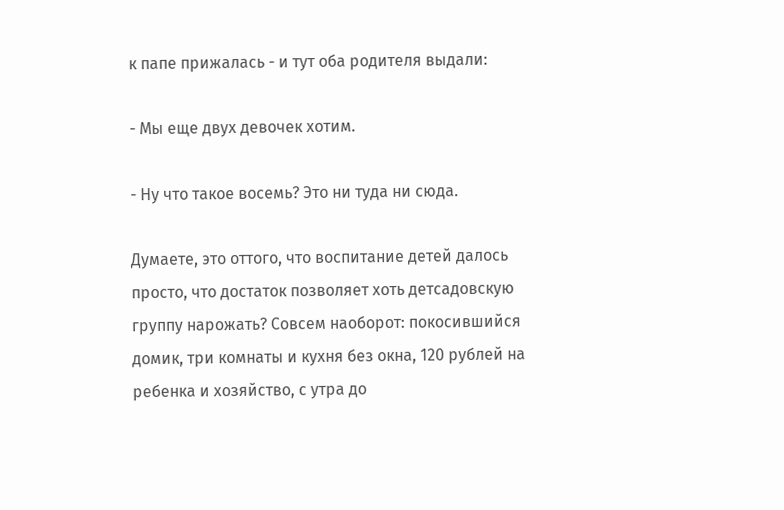к папе прижалась - и тут оба родителя выдали:

- Мы еще двух девочек хотим.

- Ну что такое восемь? Это ни туда ни сюда.

Думаете, это оттого, что воспитание детей далось просто, что достаток позволяет хоть детсадовскую группу нарожать? Совсем наоборот: покосившийся домик, три комнаты и кухня без окна, 120 рублей на ребенка и хозяйство, с утра до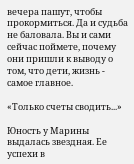вечера пашут, чтобы прокормиться. Да и судьба не баловала. Вы и сами сейчас поймете, почему они пришли к выводу о том, что дети, жизнь - самое главное.

«Только счеты сводить...»

Юность у Марины выдалась звездная. Ее успехи в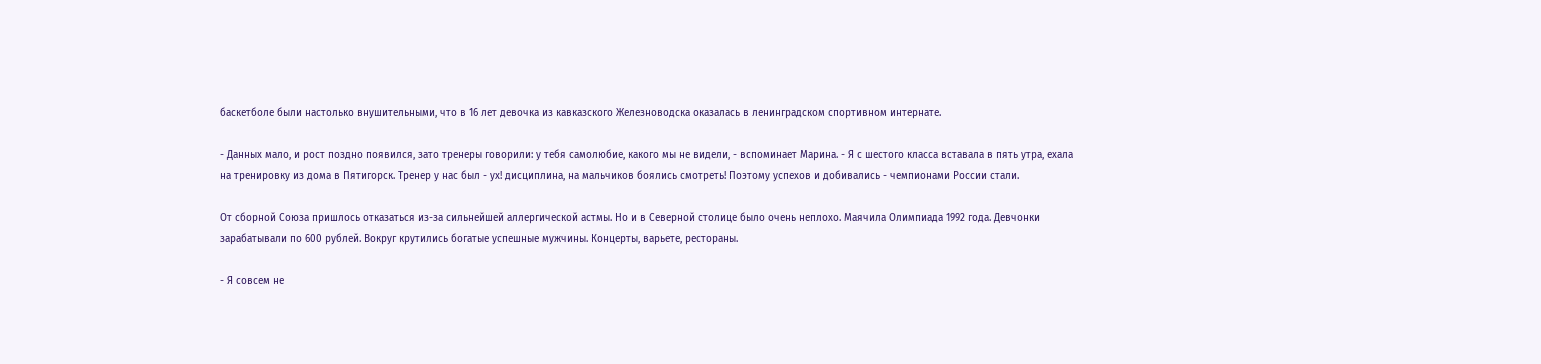баскетболе были настолько внушительными, что в 16 лет девочка из кавказского Железноводска оказалась в ленинградском спортивном интернате.

- Данных мало, и рост поздно появился, зато тренеры говорили: у тебя самолюбие, какого мы не видели, - вспоминает Марина. - Я с шестого класса вставала в пять утра, ехала на тренировку из дома в Пятигорск. Тренер у нас был - ух! дисциплина, на мальчиков боялись смотреть! Поэтому успехов и добивались - чемпионами России стали.

От сборной Союза пришлось отказаться из-за сильнейшей аллергической астмы. Но и в Северной столице было очень неплохо. Маячила Олимпиада 1992 года. Девчонки зарабатывали по 600 рублей. Вокруг крутились богатые успешные мужчины. Концерты, варьете, рестораны.

- Я совсем не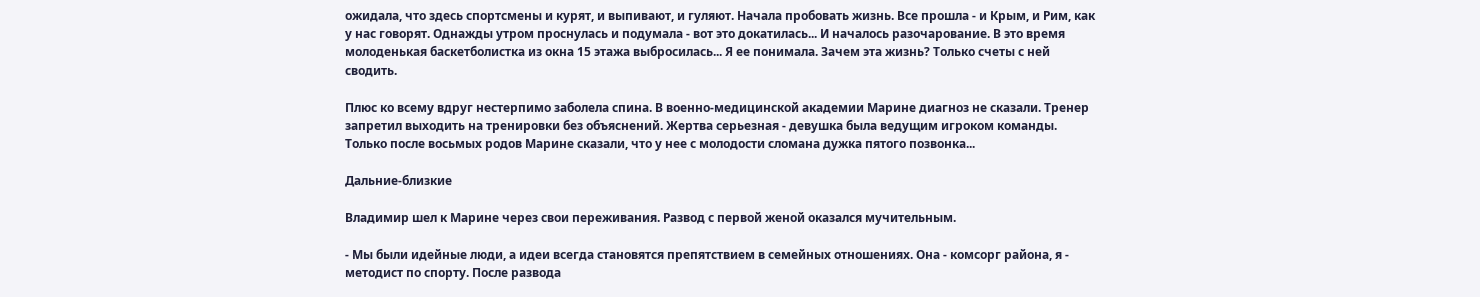ожидала, что здесь спортсмены и курят, и выпивают, и гуляют. Начала пробовать жизнь. Все прошла - и Крым, и Рим, как у нас говорят. Однажды утром проснулась и подумала - вот это докатилась... И началось разочарование. В это время молоденькая баскетболистка из окна 15 этажа выбросилась... Я ее понимала. Зачем эта жизнь? Только счеты с ней сводить.

Плюс ко всему вдруг нестерпимо заболела спина. В военно-медицинской академии Марине диагноз не сказали. Тренер запретил выходить на тренировки без объяснений. Жертва серьезная - девушка была ведущим игроком команды. Только после восьмых родов Марине сказали, что у нее с молодости сломана дужка пятого позвонка...

Дальние-близкие

Владимир шел к Марине через свои переживания. Развод с первой женой оказался мучительным.

- Мы были идейные люди, а идеи всегда становятся препятствием в семейных отношениях. Она - комсорг района, я - методист по спорту. После развода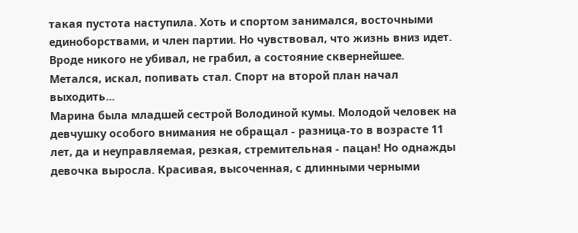такая пустота наступила. Хоть и спортом занимался, восточными единоборствами, и член партии. Но чувствовал, что жизнь вниз идет. Вроде никого не убивал, не грабил, а состояние сквернейшее. Метался, искал, попивать стал. Спорт на второй план начал выходить...
Марина была младшей сестрой Володиной кумы. Молодой человек на девчушку особого внимания не обращал - разница-то в возрасте 11 лет, да и неуправляемая, резкая, стремительная - пацан! Но однажды девочка выросла. Красивая, высоченная, с длинными черными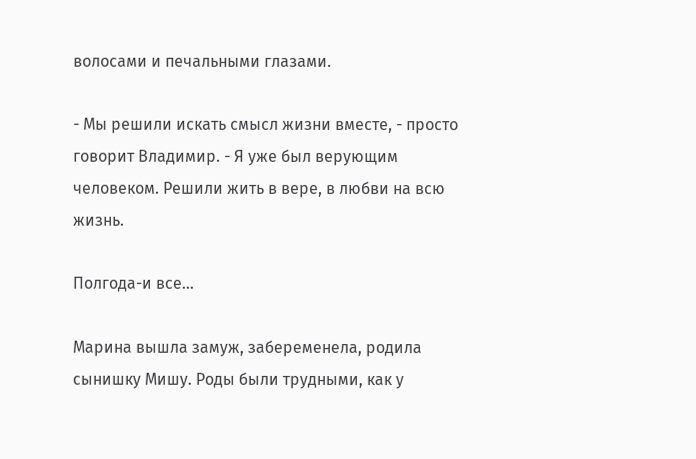волосами и печальными глазами.

- Мы решили искать смысл жизни вместе, - просто говорит Владимир. - Я уже был верующим человеком. Решили жить в вере, в любви на всю жизнь.

Полгода-и все...

Марина вышла замуж, забеременела, родила сынишку Мишу. Роды были трудными, как у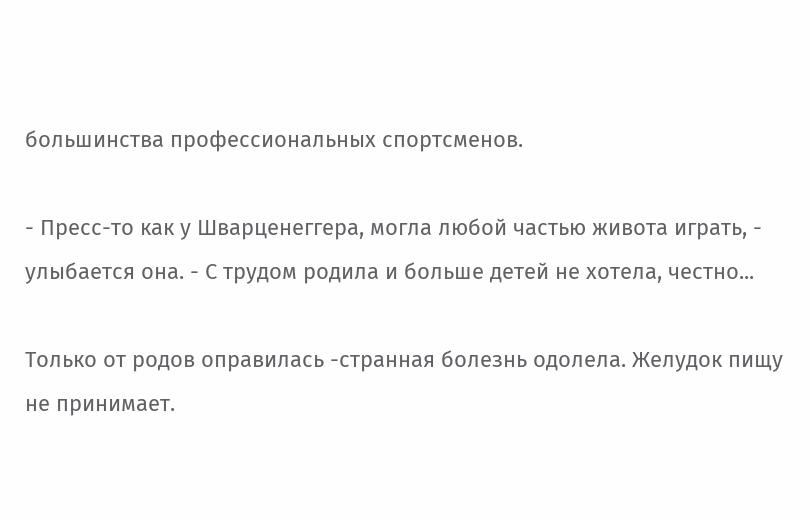большинства профессиональных спортсменов.

- Пресс-то как у Шварценеггера, могла любой частью живота играть, - улыбается она. - С трудом родила и больше детей не хотела, честно...

Только от родов оправилась -странная болезнь одолела. Желудок пищу не принимает.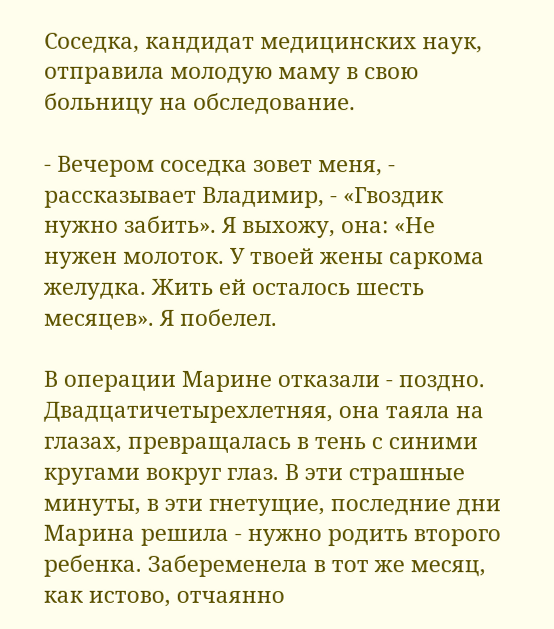Соседка, кандидат медицинских наук, отправила молодую маму в свою больницу на обследование.

- Вечером соседка зовет меня, - рассказывает Владимир, - «Гвоздик нужно забить». Я выхожу, она: «Не нужен молоток. У твоей жены саркома желудка. Жить ей осталось шесть месяцев». Я побелел.

В операции Марине отказали - поздно. Двадцатичетырехлетняя, она таяла на глазах, превращалась в тень с синими кругами вокруг глаз. В эти страшные минуты, в эти гнетущие, последние дни Марина решила - нужно родить второго ребенка. Забеременела в тот же месяц, как истово, отчаянно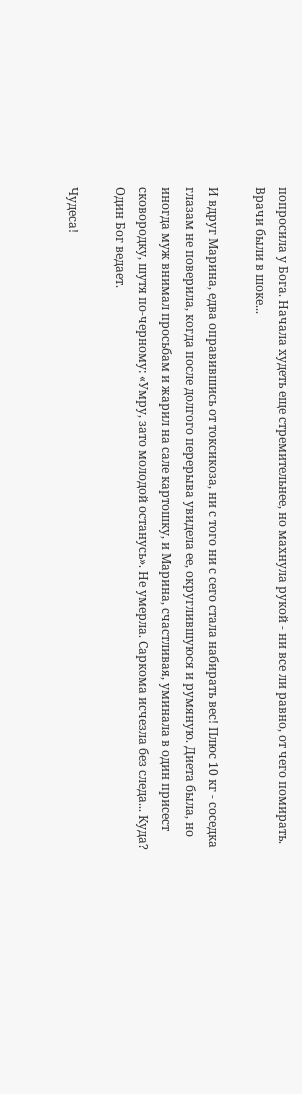попросила у Бога. Начала худеть еще стремительнее, но махнула рукой - ни все ли равно, от чего помирать. Врачи были в шоке...

И вдруг Марина, едва оправившись от токсикоза, ни с того ни с сего стала набирать вес! Плюс 10 кг - соседка глазам не поверила, когда после долгого перерыва увидела ее, округлившуюся и румяную. Диета была, но иногда муж внимал просьбам и жарил на сале картошку, и Марина, счастливая, уминала в один присест сковородку, шутя по-черному: «Умру, зато молодой останусь». Не умерла. Саркома исчезла без следа... Куда? Один Бог ведает.

Чудеса!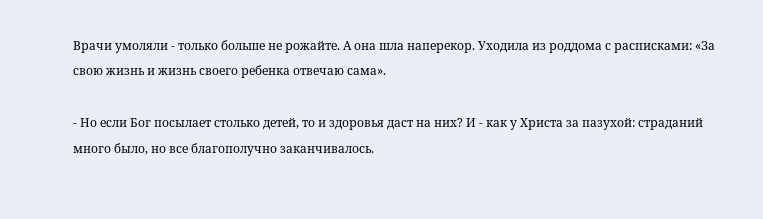Врачи умоляли - только больше не рожайте. А она шла наперекор. Уходила из роддома с расписками: «За свою жизнь и жизнь своего ребенка отвечаю сама».

- Но если Бог посылает столько детей, то и здоровья даст на них? И - как у Христа за пазухой: страданий много было, но все благополучно заканчивалось.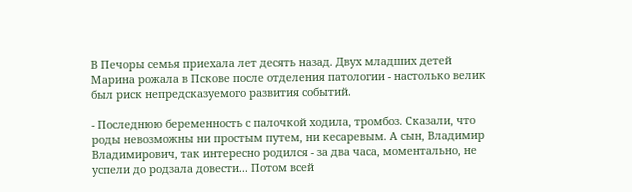В Печоры семья приехала лет десять назад. Двух младших детей Марина рожала в Пскове после отделения патологии - настолько велик был риск непредсказуемого развития событий.

- Последнюю беременность с палочкой ходила, тромбоз. Сказали, что роды невозможны ни простым путем, ни кесаревым. А сын, Владимир Владимирович, так интересно родился - за два часа, моментально, не успели до родзала довести... Потом всей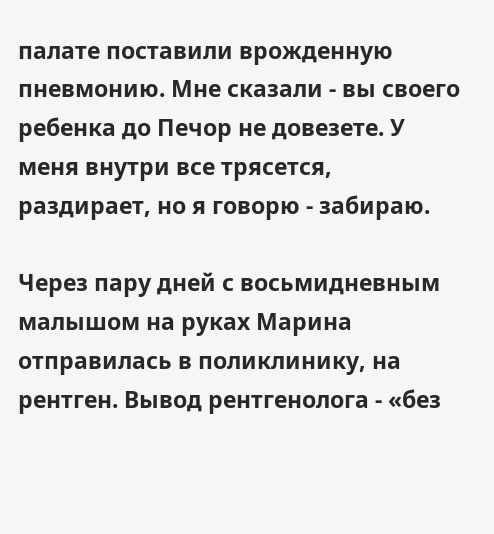палате поставили врожденную пневмонию. Мне сказали - вы своего ребенка до Печор не довезете. У меня внутри все трясется, раздирает, но я говорю - забираю.

Через пару дней с восьмидневным малышом на руках Марина отправилась в поликлинику, на рентген. Вывод рентгенолога - «без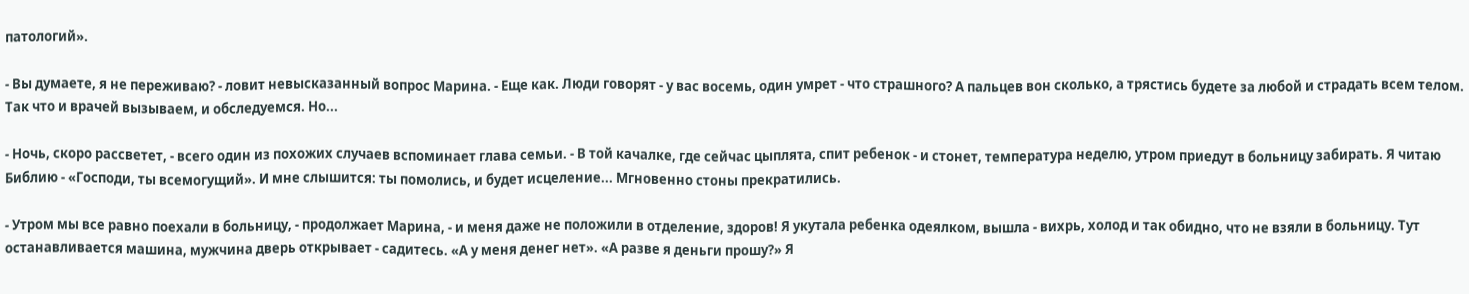патологий».

- Вы думаете, я не переживаю? - ловит невысказанный вопрос Марина. - Еще как. Люди говорят - у вас восемь, один умрет - что страшного? А пальцев вон сколько, а трястись будете за любой и страдать всем телом. Так что и врачей вызываем, и обследуемся. Но...

- Ночь, скоро рассветет, - всего один из похожих случаев вспоминает глава семьи. - В той качалке, где сейчас цыплята, спит ребенок - и стонет, температура неделю, утром приедут в больницу забирать. Я читаю Библию - «Господи, ты всемогущий». И мне слышится: ты помолись, и будет исцеление... Мгновенно стоны прекратились.

- Утром мы все равно поехали в больницу, - продолжает Марина, - и меня даже не положили в отделение, здоров! Я укутала ребенка одеялком, вышла - вихрь, холод и так обидно, что не взяли в больницу. Тут останавливается машина, мужчина дверь открывает - садитесь. «А у меня денег нет». «А разве я деньги прошу?» Я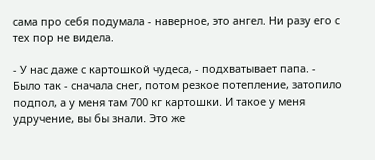сама про себя подумала - наверное, это ангел. Ни разу его с тех пор не видела.

- У нас даже с картошкой чудеса, - подхватывает папа. - Было так - сначала снег, потом резкое потепление, затопило подпол, а у меня там 700 кг картошки. И такое у меня удручение, вы бы знали. Это же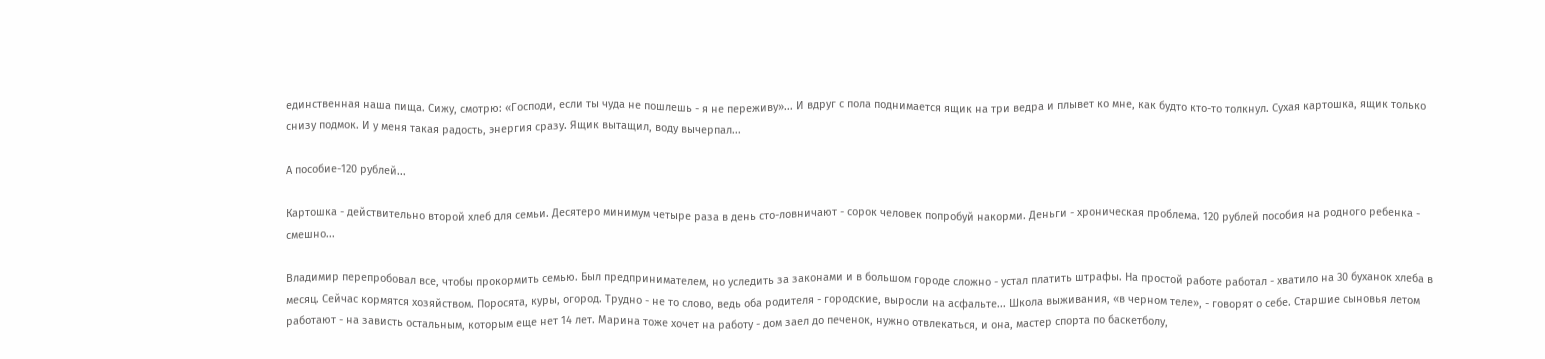единственная наша пища. Сижу, смотрю: «Господи, если ты чуда не пошлешь - я не переживу»... И вдруг с пола поднимается ящик на три ведра и плывет ко мне, как будто кто-то толкнул. Сухая картошка, ящик только снизу подмок. И у меня такая радость, энергия сразу. Ящик вытащил, воду вычерпал...

А пособие-120 рублей...

Картошка - действительно второй хлеб для семьи. Десятеро минимум четыре раза в день сто-ловничают - сорок человек попробуй накорми. Деньги - хроническая проблема. 120 рублей пособия на родного ребенка - смешно...

Владимир перепробовал все, чтобы прокормить семью. Был предпринимателем, но уследить за законами и в большом городе сложно - устал платить штрафы. На простой работе работал - хватило на 30 буханок хлеба в месяц. Сейчас кормятся хозяйством. Поросята, куры, огород. Трудно - не то слово, ведь оба родителя - городские, выросли на асфальте... Школа выживания, «в черном теле», - говорят о себе. Старшие сыновья летом работают - на зависть остальным, которым еще нет 14 лет. Марина тоже хочет на работу - дом заел до печенок, нужно отвлекаться, и она, мастер спорта по баскетболу,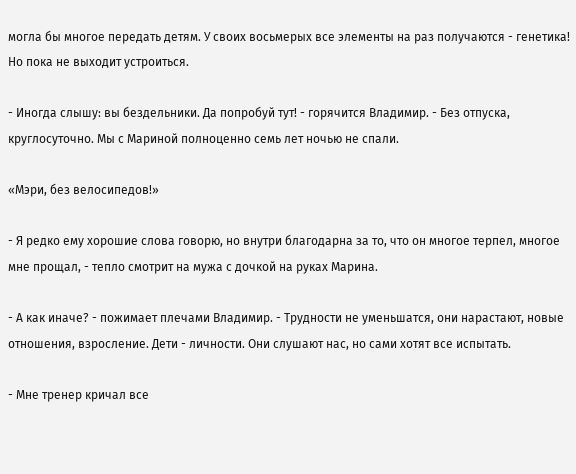могла бы многое передать детям. У своих восьмерых все элементы на раз получаются - генетика! Но пока не выходит устроиться.

- Иногда слышу: вы бездельники. Да попробуй тут! - горячится Владимир. - Без отпуска, круглосуточно. Мы с Мариной полноценно семь лет ночью не спали.

«Мэри, без велосипедов!»

- Я редко ему хорошие слова говорю, но внутри благодарна за то, что он многое терпел, многое мне прощал, - тепло смотрит на мужа с дочкой на руках Марина.

- А как иначе? - пожимает плечами Владимир. - Трудности не уменьшатся, они нарастают, новые отношения, взросление. Дети - личности. Они слушают нас, но сами хотят все испытать.

- Мне тренер кричал все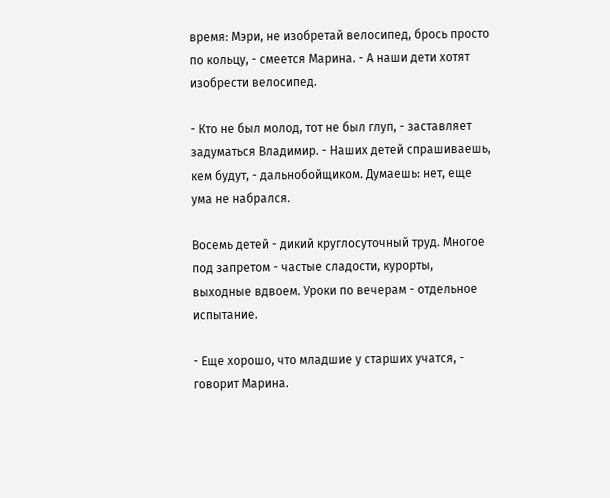время: Мэри, не изобретай велосипед, брось просто по кольцу, - смеется Марина. - А наши дети хотят изобрести велосипед.

- Кто не был молод, тот не был глуп, - заставляет задуматься Владимир. - Наших детей спрашиваешь, кем будут, - дальнобойщиком. Думаешь: нет, еще ума не набрался.

Восемь детей - дикий круглосуточный труд. Многое под запретом - частые сладости, курорты, выходные вдвоем. Уроки по вечерам - отдельное испытание.

- Еще хорошо, что младшие у старших учатся, - говорит Марина.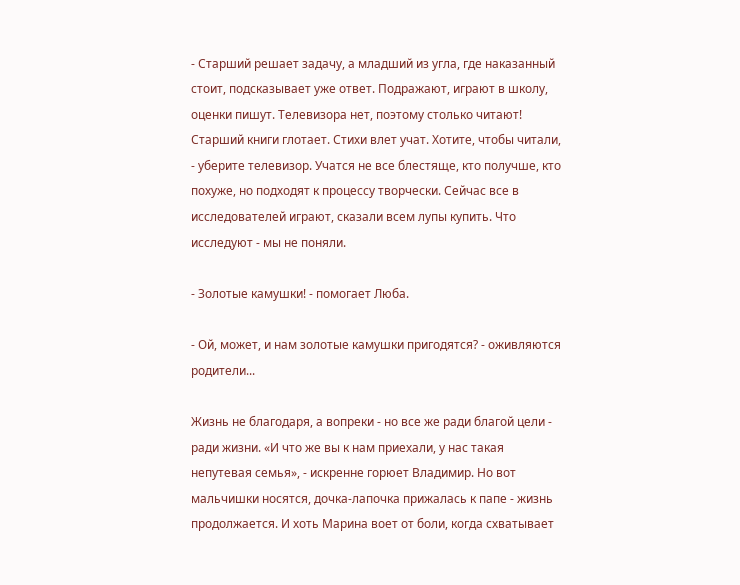- Старший решает задачу, а младший из угла, где наказанный стоит, подсказывает уже ответ. Подражают, играют в школу, оценки пишут. Телевизора нет, поэтому столько читают! Старший книги глотает. Стихи влет учат. Хотите, чтобы читали, - уберите телевизор. Учатся не все блестяще, кто получше, кто похуже, но подходят к процессу творчески. Сейчас все в исследователей играют, сказали всем лупы купить. Что исследуют - мы не поняли.

- Золотые камушки! - помогает Люба.

- Ой, может, и нам золотые камушки пригодятся? - оживляются родители...

Жизнь не благодаря, а вопреки - но все же ради благой цели - ради жизни. «И что же вы к нам приехали, у нас такая непутевая семья», - искренне горюет Владимир. Но вот мальчишки носятся, дочка-лапочка прижалась к папе - жизнь продолжается. И хоть Марина воет от боли, когда схватывает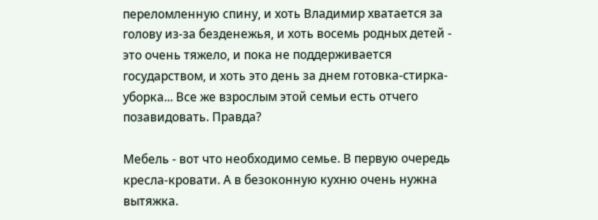переломленную спину, и хоть Владимир хватается за голову из-за безденежья, и хоть восемь родных детей - это очень тяжело, и пока не поддерживается государством, и хоть это день за днем готовка-стирка-уборка... Все же взрослым этой семьи есть отчего позавидовать. Правда?

Мебель - вот что необходимо семье. В первую очередь кресла-кровати. А в безоконную кухню очень нужна вытяжка.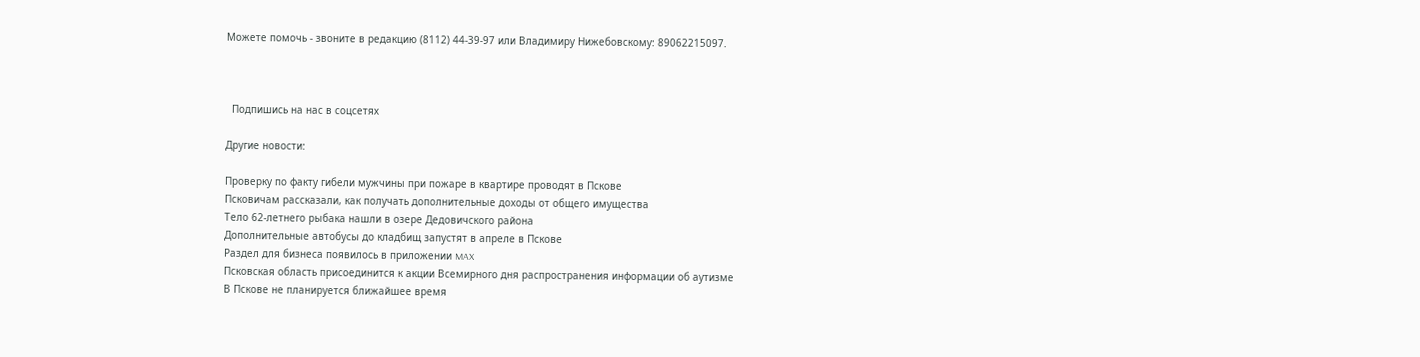Можете помочь - звоните в редакцию (8112) 44-39-97 или Владимиру Нижебовскому: 89062215097.



  Подпишись на нас в соцсетях

Другие новости:

Проверку по факту гибели мужчины при пожаре в квартире проводят в Пскове
Псковичам рассказали, как получать дополнительные доходы от общего имущества
Тело 62-летнего рыбака нашли в озере Дедовичского района
Дополнительные автобусы до кладбищ запустят в апреле в Пскове
Раздел для бизнеса появилось в приложении MAX
Псковская область присоединится к акции Всемирного дня распространения информации об аутизме
В Пскове не планируется ближайшее время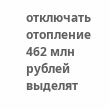отключать отопление
462 млн рублей выделят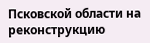Псковской области на реконструкцию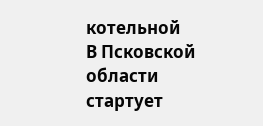котельной
В Псковской области стартует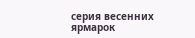серия весенних ярмарок